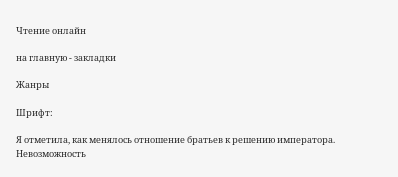Чтение онлайн

на главную - закладки

Жанры

Шрифт:

Я отметила, как менялось отношение братьев к решению императора. Невозможность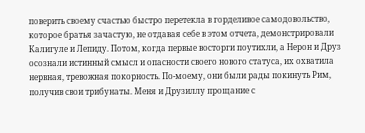поверить своему счастью быстро перетекла в горделивое самодовольство, которое братья зачастую, не отдавая себе в этом отчета, демонстрировали Калигуле и Лепиду. Потом, когда первые восторги поутихли, а Нерон и Друз осознали истинный смысл и опасности своего нового статуса, их охватила нервная, тревожная покорность. По-моему, они были рады покинуть Рим, получив свои трибунаты. Меня и Друзиллу прощание с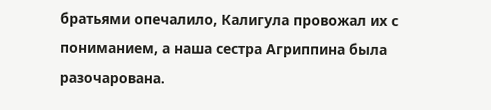братьями опечалило, Калигула провожал их с пониманием, а наша сестра Агриппина была разочарована.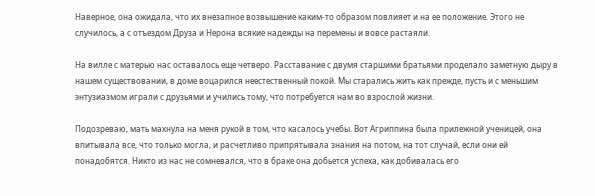Наверное, она ожидала, что их внезапное возвышение каким-то образом повлияет и на ее положение. Этого не случилось, а с отъездом Друза и Нерона всякие надежды на перемены и вовсе растаяли.

На вилле с матерью нас оставалось еще четверо. Расставание с двумя старшими братьями проделало заметную дыру в нашем существовании, в доме воцарился неестественный покой. Мы старались жить как прежде, пусть и с меньшим энтузиазмом играли с друзьями и учились тому, что потребуется нам во взрослой жизни.

Подозреваю, мать махнула на меня рукой в том, что касалось учебы. Вот Агриппина была прилежной ученицей, она впитывала все, что только могла, и расчетливо припрятывала знания на потом, на тот случай, если они ей понадобятся. Никто из нас не сомневался, что в браке она добьется успеха, как добивалась его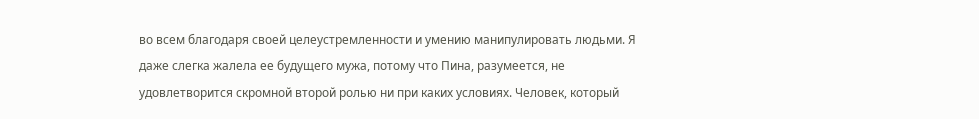во всем благодаря своей целеустремленности и умению манипулировать людьми. Я даже слегка жалела ее будущего мужа, потому что Пина, разумеется, не удовлетворится скромной второй ролью ни при каких условиях. Человек, который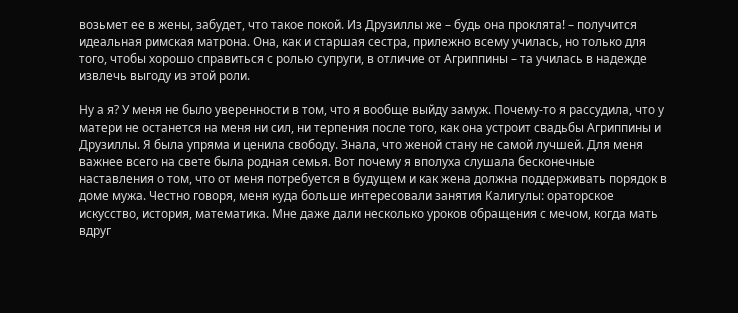возьмет ее в жены, забудет, что такое покой. Из Друзиллы же – будь она проклята! – получится идеальная римская матрона. Она, как и старшая сестра, прилежно всему училась, но только для того, чтобы хорошо справиться с ролью супруги, в отличие от Агриппины – та училась в надежде извлечь выгоду из этой роли.

Ну а я? У меня не было уверенности в том, что я вообще выйду замуж. Почему-то я рассудила, что у матери не останется на меня ни сил, ни терпения после того, как она устроит свадьбы Агриппины и Друзиллы. Я была упряма и ценила свободу. Знала, что женой стану не самой лучшей. Для меня важнее всего на свете была родная семья. Вот почему я вполуха слушала бесконечные наставления о том, что от меня потребуется в будущем и как жена должна поддерживать порядок в доме мужа. Честно говоря, меня куда больше интересовали занятия Калигулы: ораторское искусство, история, математика. Мне даже дали несколько уроков обращения с мечом, когда мать вдруг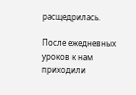расщедрилась.

После ежедневных уроков к нам приходили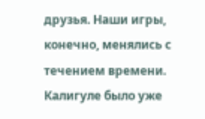друзья. Наши игры, конечно, менялись с течением времени. Калигуле было уже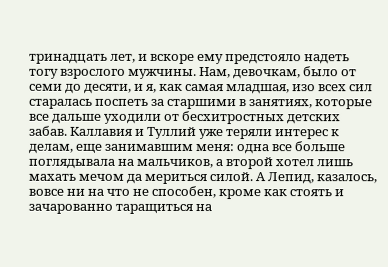тринадцать лет, и вскоре ему предстояло надеть тогу взрослого мужчины. Нам, девочкам, было от семи до десяти, и я, как самая младшая, изо всех сил старалась поспеть за старшими в занятиях, которые все дальше уходили от бесхитростных детских забав. Каллавия и Туллий уже теряли интерес к делам, еще занимавшим меня: одна все больше поглядывала на мальчиков, а второй хотел лишь махать мечом да мериться силой. А Лепид, казалось, вовсе ни на что не способен, кроме как стоять и зачарованно таращиться на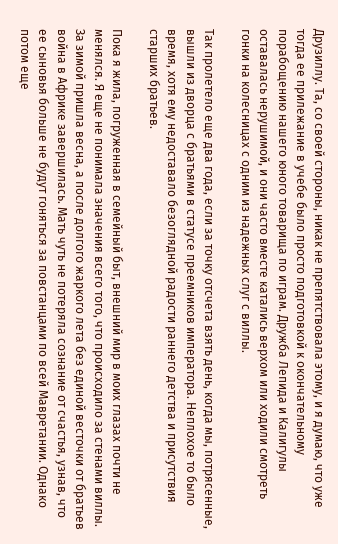Друзиллу. Та, со своей стороны, никак не препятствовала этому, и я думаю, что уже тогда ее прилежание в учебе было просто подготовкой к окончательному порабощению нашего юного товарища по играм. Дружба Лепида и Калигулы оставалась нерушимой, и они часто вместе катались верхом или ходили смотреть гонки на колесницах с одним из надежных слуг с виллы.

Так пролетело еще два года, если за точку отсчета взять день, когда мы, потрясенные, вышли из дворца с братьями в статусе преемников императора. Неплохое то было время, хотя ему недоставало безоглядной радости раннего детства и присутствия старших братьев.

Пока я жила, погруженная в семейный быт, внешний мир в моих глазах почти не менялся. Я еще не понимала значения всего того, что происходило за стенами виллы. За зимой пришла весна, а после долгого жаркого лета без единой весточки от братьев война в Африке завершилась. Мать чуть не потеряла сознание от счастья, узнав, что ее сыновья больше не будут гоняться за повстанцами по всей Мавретании. Однако потом еще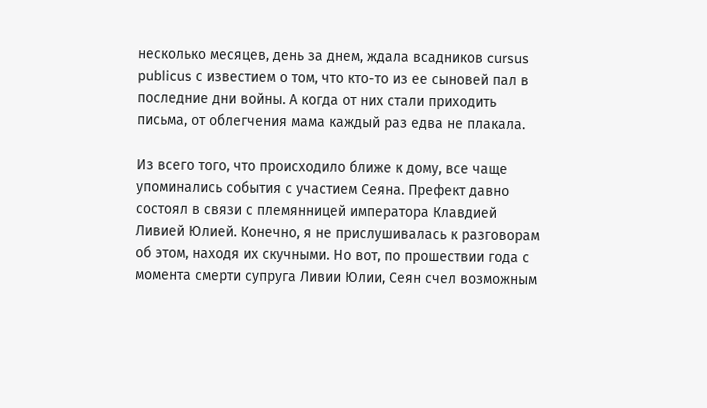несколько месяцев, день за днем, ждала всадников cursus publicus с известием о том, что кто-то из ее сыновей пал в последние дни войны. А когда от них стали приходить письма, от облегчения мама каждый раз едва не плакала.

Из всего того, что происходило ближе к дому, все чаще упоминались события с участием Сеяна. Префект давно состоял в связи с племянницей императора Клавдией Ливией Юлией. Конечно, я не прислушивалась к разговорам об этом, находя их скучными. Но вот, по прошествии года с момента смерти супруга Ливии Юлии, Сеян счел возможным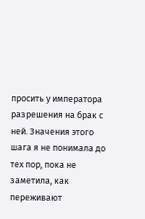просить у императора разрешения на брак с ней. Значения этого шага я не понимала до тех пор, пока не заметила, как переживают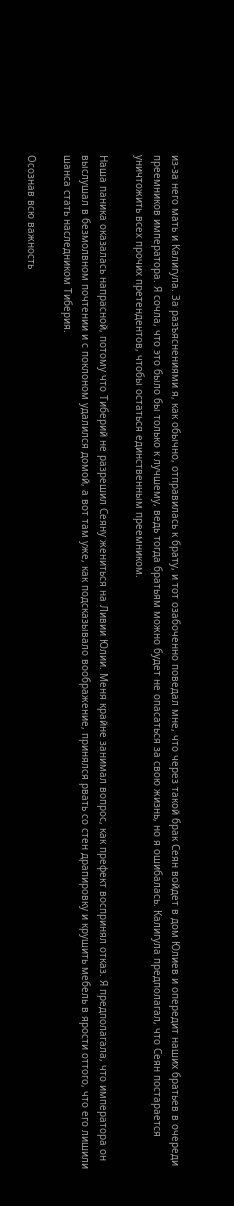из-за него мать и Калигула. За разъяснениями я, как обычно, отправилась к брату, и тот озабоченно поведал мне, что через такой брак Сеян войдет в дом Юлиев и опередит наших братьев в очереди преемников императора. Я сочла, что это было бы только к лучшему, ведь тогда братьям можно будет не опасаться за свою жизнь, но я ошибалась. Калигула предполагал, что Сеян постарается уничтожить всех прочих претендентов, чтобы остаться единственным преемником.

Наша паника оказалась напрасной, потому что Тиберий не разрешил Сеяну жениться на Ливии Юлии. Меня крайне занимал вопрос, как префект воспринял отказ. Я предполагала, что императора он выслушал в безмолвном почтении и с поклоном удалился домой, а вот там уже, как подсказывало воображение, принялся рвать со стен драпировку и крушить мебель в ярости оттого, что его лишили шанса стать наследником Тиберия.

Осознав всю важность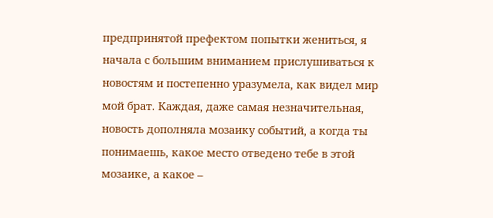предпринятой префектом попытки жениться, я начала с большим вниманием прислушиваться к новостям и постепенно уразумела, как видел мир мой брат. Каждая, даже самая незначительная, новость дополняла мозаику событий, а когда ты понимаешь, какое место отведено тебе в этой мозаике, а какое –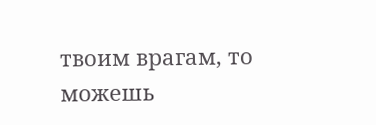твоим врагам, то можешь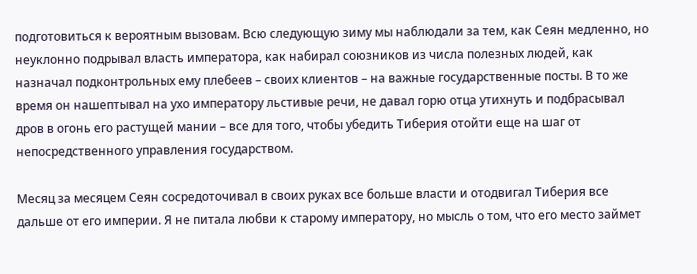подготовиться к вероятным вызовам. Всю следующую зиму мы наблюдали за тем, как Сеян медленно, но неуклонно подрывал власть императора, как набирал союзников из числа полезных людей, как назначал подконтрольных ему плебеев – своих клиентов – на важные государственные посты. В то же время он нашептывал на ухо императору льстивые речи, не давал горю отца утихнуть и подбрасывал дров в огонь его растущей мании – все для того, чтобы убедить Тиберия отойти еще на шаг от непосредственного управления государством.

Месяц за месяцем Сеян сосредоточивал в своих руках все больше власти и отодвигал Тиберия все дальше от его империи. Я не питала любви к старому императору, но мысль о том, что его место займет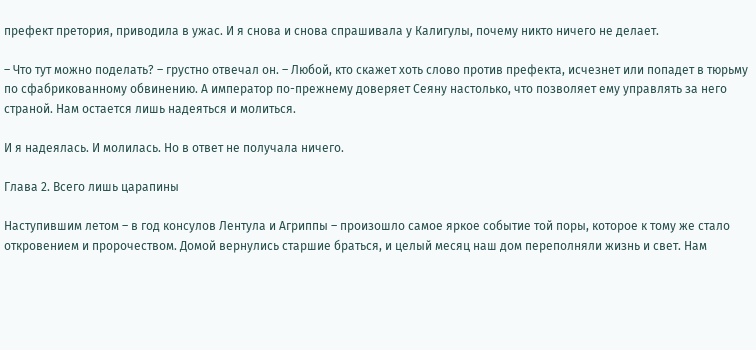префект претория, приводила в ужас. И я снова и снова спрашивала у Калигулы, почему никто ничего не делает.

– Что тут можно поделать? – грустно отвечал он. – Любой, кто скажет хоть слово против префекта, исчезнет или попадет в тюрьму по сфабрикованному обвинению. А император по-прежнему доверяет Сеяну настолько, что позволяет ему управлять за него страной. Нам остается лишь надеяться и молиться.

И я надеялась. И молилась. Но в ответ не получала ничего.

Глава 2. Всего лишь царапины

Наступившим летом – в год консулов Лентула и Агриппы – произошло самое яркое событие той поры, которое к тому же стало откровением и пророчеством. Домой вернулись старшие браться, и целый месяц наш дом переполняли жизнь и свет. Нам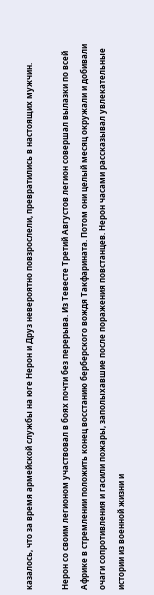казалось, что за время армейской службы на юге Нерон и Друз невероятно повзрослели, превратились в настоящих мужчин.

Нерон со своим легионом участвовал в боях почти без перерыва. Из Тевесте Третий Августов легион совершал вылазки по всей Африке в стремлении положить конец восстанию берберского вождя Такфарината. Потом они целый месяц окружали и добивали очаги сопротивления и гасили пожары, заполыхавшие после поражения повстанцев. Нерон часами рассказывал увлекательные истории из военной жизни и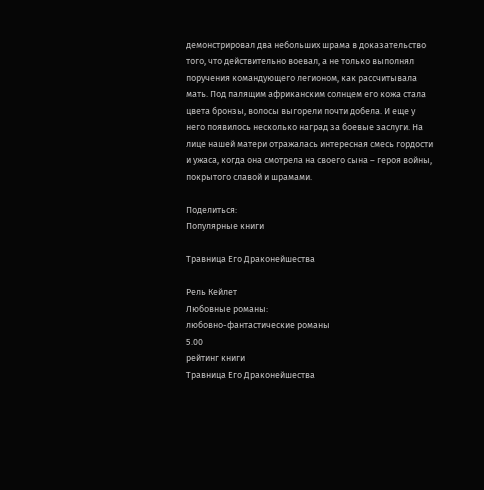демонстрировал два небольших шрама в доказательство того, что действительно воевал, а не только выполнял поручения командующего легионом, как рассчитывала мать. Под палящим африканским солнцем его кожа стала цвета бронзы, волосы выгорели почти добела. И еще у него появилось несколько наград за боевые заслуги. На лице нашей матери отражалась интересная смесь гордости и ужаса, когда она смотрела на своего сына – героя войны, покрытого славой и шрамами.

Поделиться:
Популярные книги

Травница Его Драконейшества

Рель Кейлет
Любовные романы:
любовно-фантастические романы
5.00
рейтинг книги
Травница Его Драконейшества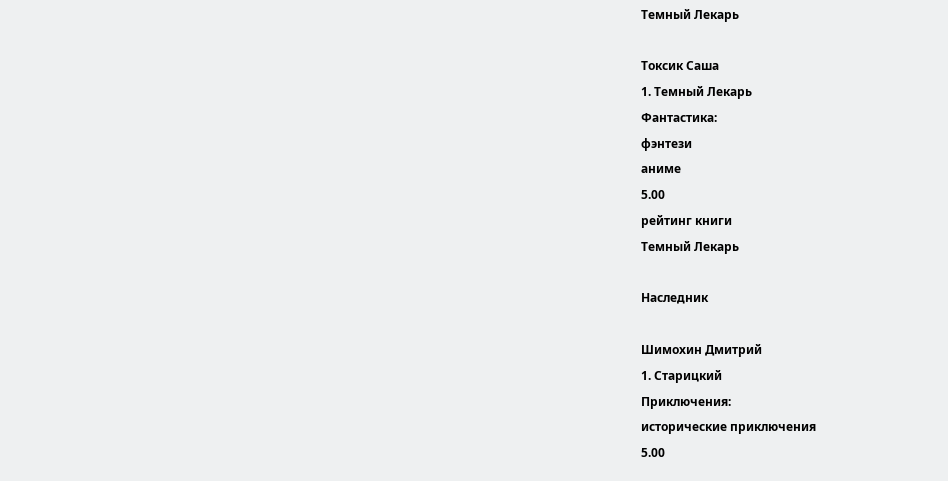Темный Лекарь

Токсик Саша
1. Темный Лекарь
Фантастика:
фэнтези
аниме
5.00
рейтинг книги
Темный Лекарь

Наследник

Шимохин Дмитрий
1. Старицкий
Приключения:
исторические приключения
5.00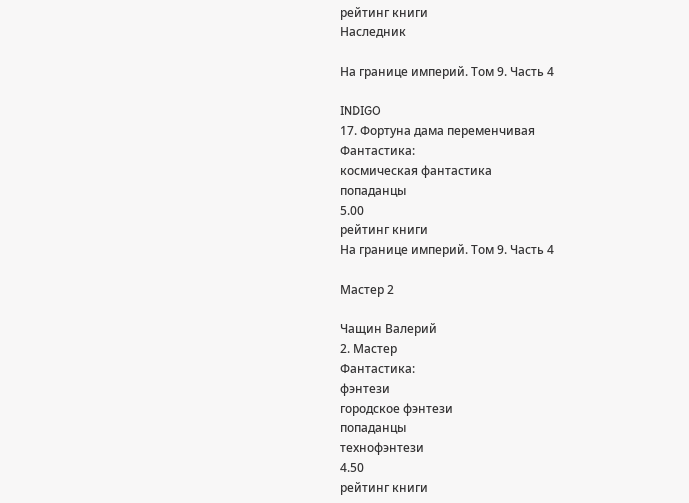рейтинг книги
Наследник

На границе империй. Том 9. Часть 4

INDIGO
17. Фортуна дама переменчивая
Фантастика:
космическая фантастика
попаданцы
5.00
рейтинг книги
На границе империй. Том 9. Часть 4

Мастер 2

Чащин Валерий
2. Мастер
Фантастика:
фэнтези
городское фэнтези
попаданцы
технофэнтези
4.50
рейтинг книги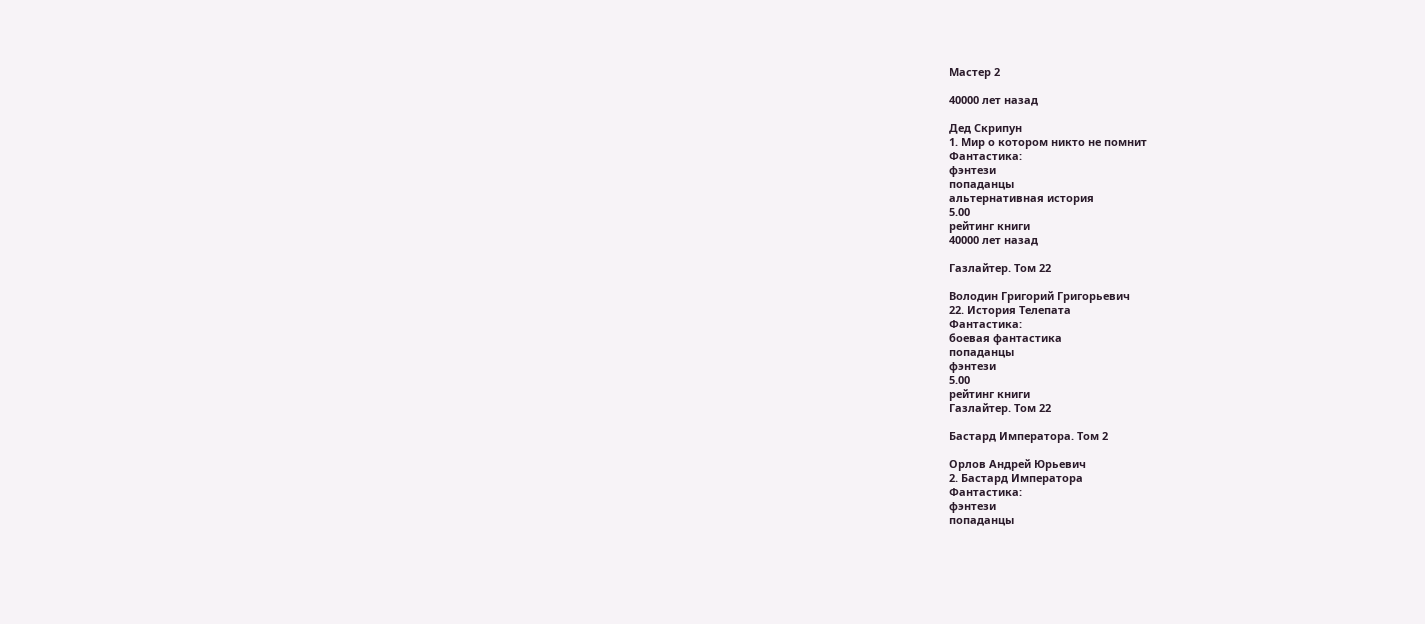Мастер 2

40000 лет назад

Дед Скрипун
1. Мир о котором никто не помнит
Фантастика:
фэнтези
попаданцы
альтернативная история
5.00
рейтинг книги
40000 лет назад

Газлайтер. Том 22

Володин Григорий Григорьевич
22. История Телепата
Фантастика:
боевая фантастика
попаданцы
фэнтези
5.00
рейтинг книги
Газлайтер. Том 22

Бастард Императора. Том 2

Орлов Андрей Юрьевич
2. Бастард Императора
Фантастика:
фэнтези
попаданцы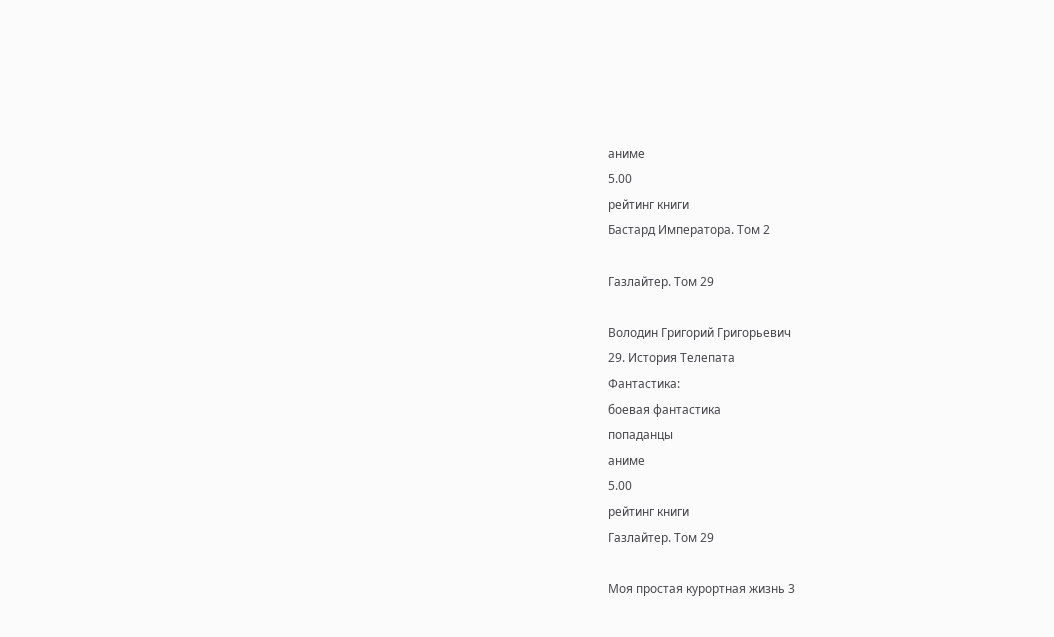аниме
5.00
рейтинг книги
Бастард Императора. Том 2

Газлайтер. Том 29

Володин Григорий Григорьевич
29. История Телепата
Фантастика:
боевая фантастика
попаданцы
аниме
5.00
рейтинг книги
Газлайтер. Том 29

Моя простая курортная жизнь 3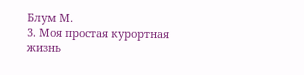Блум М.
3. Моя простая курортная жизнь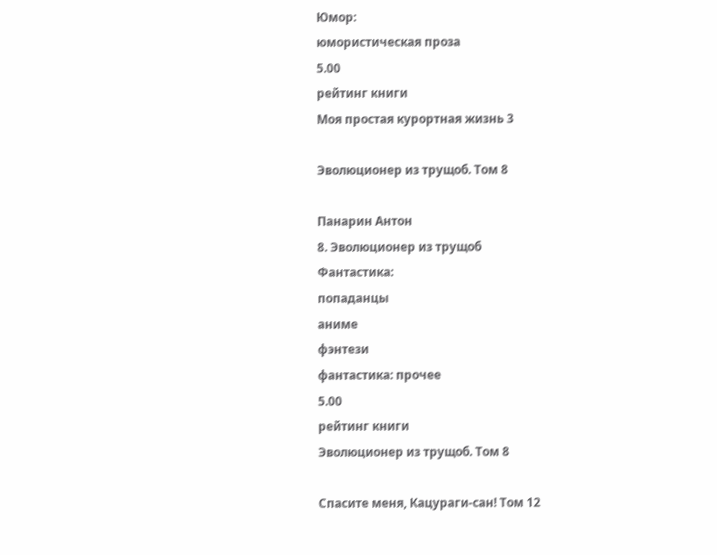Юмор:
юмористическая проза
5.00
рейтинг книги
Моя простая курортная жизнь 3

Эволюционер из трущоб. Том 8

Панарин Антон
8. Эволюционер из трущоб
Фантастика:
попаданцы
аниме
фэнтези
фантастика: прочее
5.00
рейтинг книги
Эволюционер из трущоб. Том 8

Спасите меня, Кацураги-сан! Том 12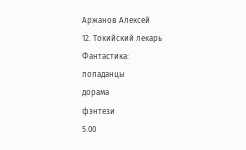Аржанов Алексей
12. Токийский лекарь
Фантастика:
попаданцы
дорама
фэнтези
5.00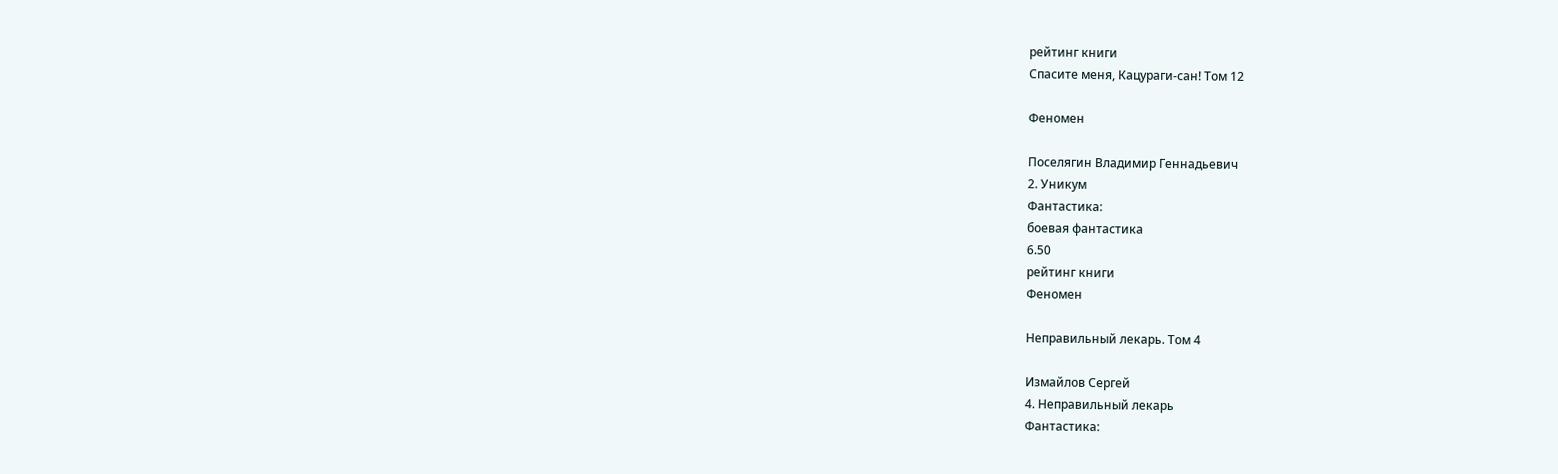рейтинг книги
Спасите меня, Кацураги-сан! Том 12

Феномен

Поселягин Владимир Геннадьевич
2. Уникум
Фантастика:
боевая фантастика
6.50
рейтинг книги
Феномен

Неправильный лекарь. Том 4

Измайлов Сергей
4. Неправильный лекарь
Фантастика: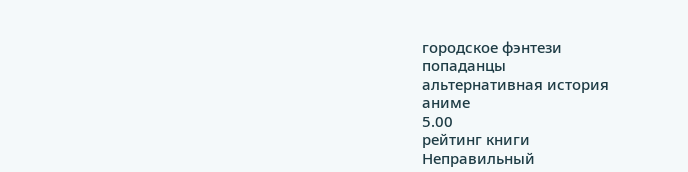городское фэнтези
попаданцы
альтернативная история
аниме
5.00
рейтинг книги
Неправильный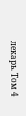лекарь. Том 4